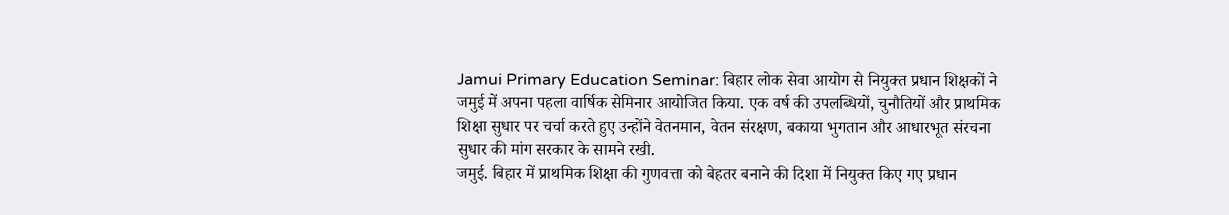Jamui Primary Education Seminar: बिहार लोक सेवा आयोग से नियुक्त प्रधान शिक्षकों ने जमुई में अपना पहला वार्षिक सेमिनार आयोजित किया. एक वर्ष की उपलब्धियों, चुनौतियों और प्राथमिक शिक्षा सुधार पर चर्चा करते हुए उन्होंने वेतनमान, वेतन संरक्षण, बकाया भुगतान और आधारभूत संरचना सुधार की मांग सरकार के सामने रखी.
जमुई. बिहार में प्राथमिक शिक्षा की गुणवत्ता को बेहतर बनाने की दिशा में नियुक्त किए गए प्रधान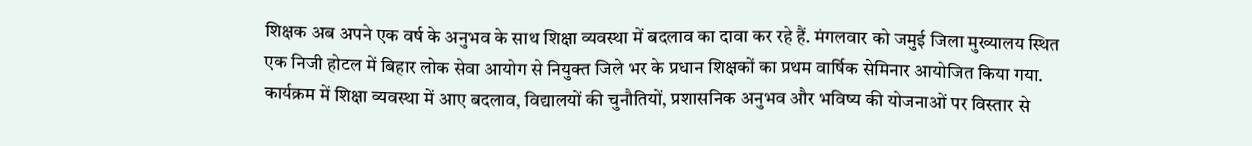शिक्षक अब अपने एक वर्ष के अनुभव के साथ शिक्षा व्यवस्था में बदलाव का दावा कर रहे हैं. मंगलवार को जमुई जिला मुख्यालय स्थित एक निजी होटल में बिहार लोक सेवा आयोग से नियुक्त जिले भर के प्रधान शिक्षकों का प्रथम वार्षिक सेमिनार आयोजित किया गया. कार्यक्रम में शिक्षा व्यवस्था में आए बदलाव, विद्यालयों की चुनौतियों, प्रशासनिक अनुभव और भविष्य की योजनाओं पर विस्तार से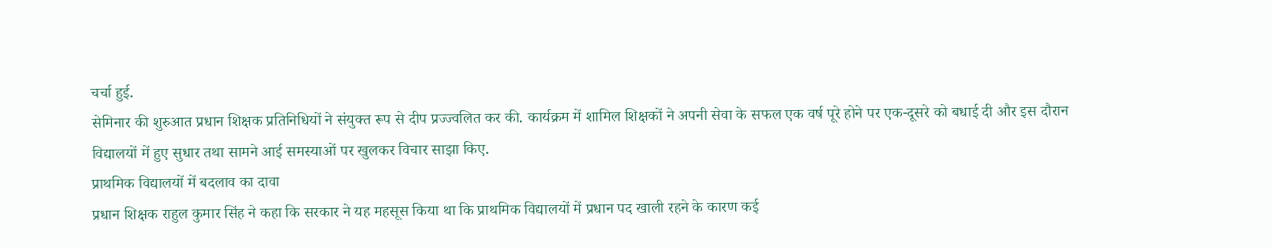चर्चा हुई.
सेमिनार की शुरुआत प्रधान शिक्षक प्रतिनिधियों ने संयुक्त रूप से दीप प्रज्ज्वलित कर की. कार्यक्रम में शामिल शिक्षकों ने अपनी सेवा के सफल एक वर्ष पूरे होने पर एक-दूसरे को बधाई दी और इस दौरान विद्यालयों में हुए सुधार तथा सामने आई समस्याओं पर खुलकर विचार साझा किए.
प्राथमिक विद्यालयों में बदलाव का दावा
प्रधान शिक्षक राहुल कुमार सिंह ने कहा कि सरकार ने यह महसूस किया था कि प्राथमिक विद्यालयों में प्रधान पद खाली रहने के कारण कई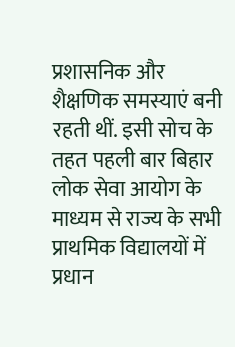प्रशासनिक और शैक्षणिक समस्याएं बनी रहती थीं. इसी सोच के तहत पहली बार बिहार लोक सेवा आयोग के माध्यम से राज्य के सभी प्राथमिक विद्यालयों में प्रधान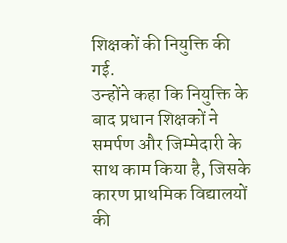शिक्षकों की नियुक्ति की गई.
उन्होंने कहा कि नियुक्ति के बाद प्रधान शिक्षकों ने समर्पण और जिम्मेदारी के साथ काम किया है, जिसके कारण प्राथमिक विद्यालयों की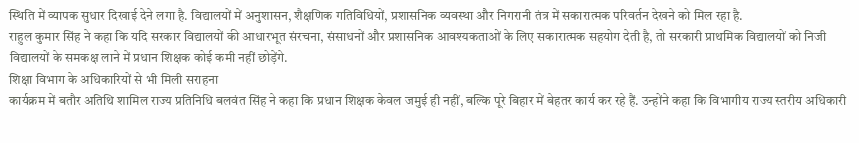स्थिति में व्यापक सुधार दिखाई देने लगा है. विद्यालयों में अनुशासन, शैक्षणिक गतिविधियों, प्रशासनिक व्यवस्था और निगरानी तंत्र में सकारात्मक परिवर्तन देखने को मिल रहा है.
राहुल कुमार सिंह ने कहा कि यदि सरकार विद्यालयों की आधारभूत संरचना, संसाधनों और प्रशासनिक आवश्यकताओं के लिए सकारात्मक सहयोग देती है, तो सरकारी प्राथमिक विद्यालयों को निजी विद्यालयों के समकक्ष लाने में प्रधान शिक्षक कोई कमी नहीं छोड़ेंगे.
शिक्षा विभाग के अधिकारियों से भी मिली सराहना
कार्यक्रम में बतौर अतिथि शामिल राज्य प्रतिनिधि बलवंत सिंह ने कहा कि प्रधान शिक्षक केवल जमुई ही नहीं, बल्कि पूरे बिहार में बेहतर कार्य कर रहे हैं. उन्होंने कहा कि विभागीय राज्य स्तरीय अधिकारी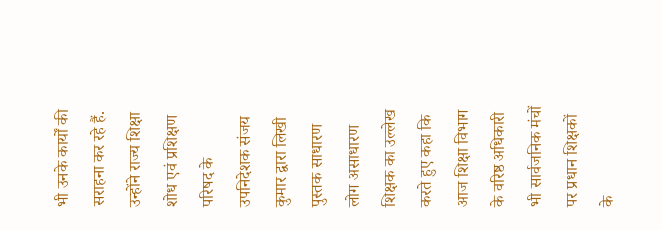भी उनके कार्यों की सराहना कर रहे हैं.
उन्होंने राज्य शिक्षा शोध एवं प्रशिक्षण परिषद के उपनिदेशक संजय कुमार द्वारा लिखी पुस्तक साधारण लोग असाधारण शिक्षक का उल्लेख करते हुए कहा कि आज शिक्षा विभाग के वरिष्ठ अधिकारी भी सार्वजनिक मंचों पर प्रधान शिक्षकों के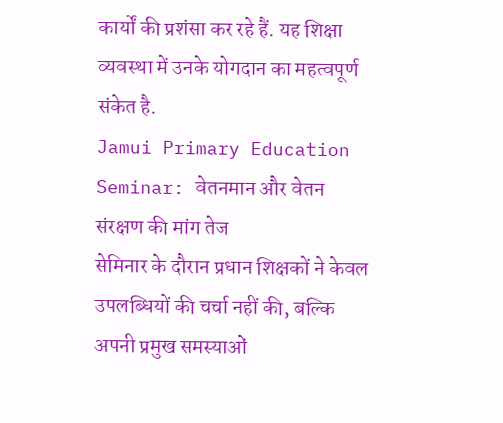कार्यों की प्रशंसा कर रहे हैं. यह शिक्षा व्यवस्था में उनके योगदान का महत्वपूर्ण संकेत है.
Jamui Primary Education Seminar: वेतनमान और वेतन संरक्षण की मांग तेज
सेमिनार के दौरान प्रधान शिक्षकों ने केवल उपलब्धियों की चर्चा नहीं की, बल्कि अपनी प्रमुख समस्याओं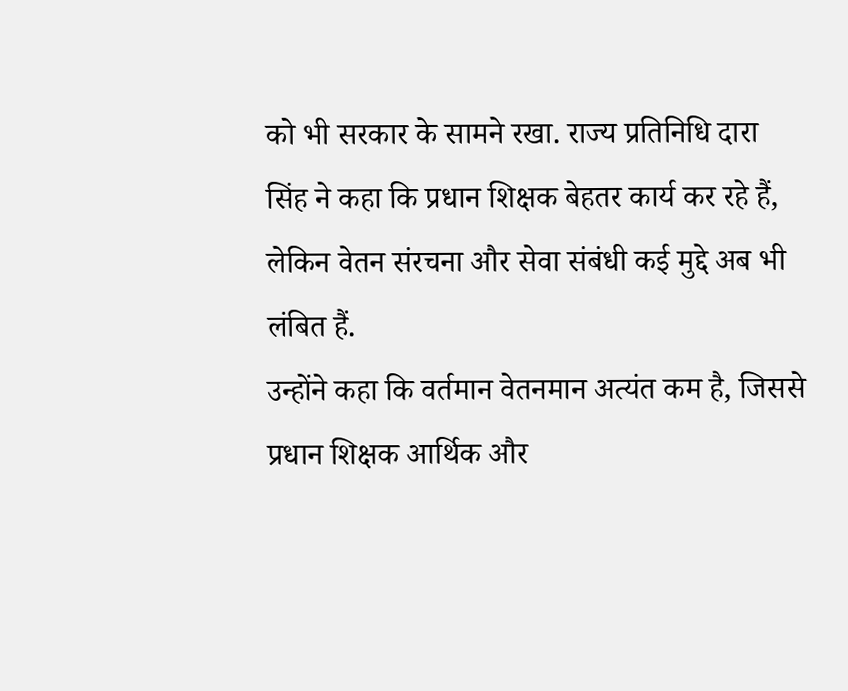को भी सरकार के सामने रखा. राज्य प्रतिनिधि दारा सिंह ने कहा कि प्रधान शिक्षक बेहतर कार्य कर रहे हैं, लेकिन वेतन संरचना और सेवा संबंधी कई मुद्दे अब भी लंबित हैं.
उन्होंने कहा कि वर्तमान वेतनमान अत्यंत कम है, जिससे प्रधान शिक्षक आर्थिक और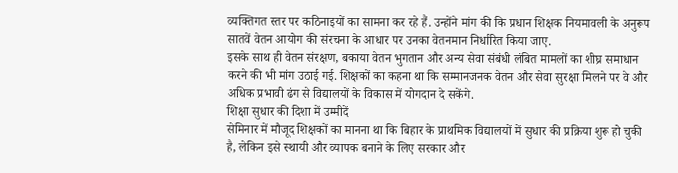व्यक्तिगत स्तर पर कठिनाइयों का सामना कर रहे हैं. उन्होंने मांग की कि प्रधान शिक्षक नियमावली के अनुरूप सातवें वेतन आयोग की संरचना के आधार पर उनका वेतनमान निर्धारित किया जाए.
इसके साथ ही वेतन संरक्षण, बकाया वेतन भुगतान और अन्य सेवा संबंधी लंबित मामलों का शीघ्र समाधान करने की भी मांग उठाई गई. शिक्षकों का कहना था कि सम्मानजनक वेतन और सेवा सुरक्षा मिलने पर वे और अधिक प्रभावी ढंग से विद्यालयों के विकास में योगदान दे सकेंगे.
शिक्षा सुधार की दिशा में उम्मीदें
सेमिनार में मौजूद शिक्षकों का मानना था कि बिहार के प्राथमिक विद्यालयों में सुधार की प्रक्रिया शुरू हो चुकी है, लेकिन इसे स्थायी और व्यापक बनाने के लिए सरकार और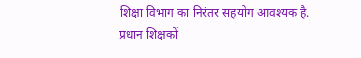शिक्षा विभाग का निरंतर सहयोग आवश्यक है.
प्रधान शिक्षकों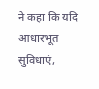ने कहा कि यदि आधारभूत सुविधाएं,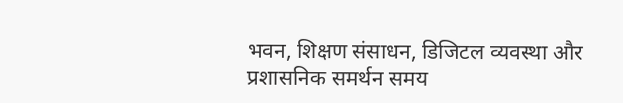भवन, शिक्षण संसाधन, डिजिटल व्यवस्था और प्रशासनिक समर्थन समय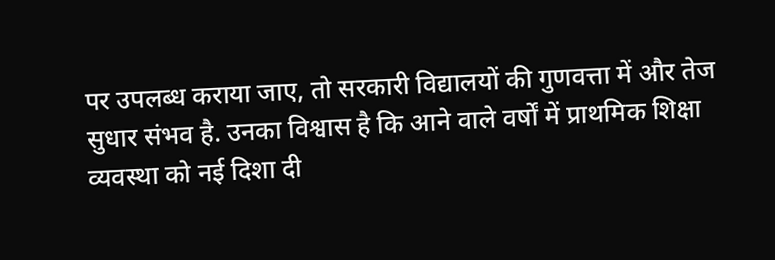पर उपलब्ध कराया जाए, तो सरकारी विद्यालयों की गुणवत्ता में और तेज सुधार संभव है. उनका विश्वास है कि आने वाले वर्षों में प्राथमिक शिक्षा व्यवस्था को नई दिशा दी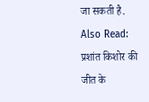जा सकती है.
Also Read: प्रशांत किशोर की जीत के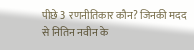पीछे 3 रणनीतिकार कौन? जिनकी मदद से नितिन नवीन के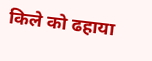किले को ढहाया